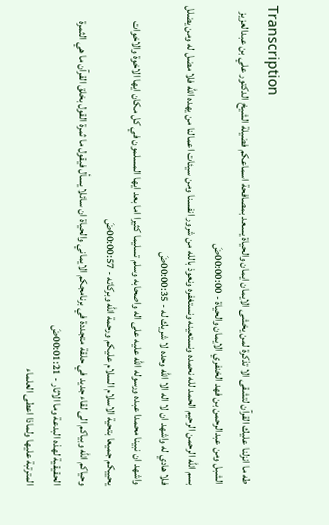Transcription
طه ما انزلنا عليك القرآن لتشقى الا تذكرة لمن يخشى الايمان ايمان والحياة يسعد بمصافحة اسماعكم فضيلة الشيخ الدكتور علي بن عبدالعزيز الشبل ومن عبدالرحمن بن فهد الخنفري الايمان والحياة - 00:00:00ضَ
بسم الله الرحمن الرحيم الحمد لله نحمده ونستعينه ونستغفره ونعوذ بالله من شرور انفسنا ومن سيئات اعمالنا من يهده الله فلا مضل له ومن يضلل فلا هادي له واشهد ان لا اله الا الله وحده لا شريك له - 00:00:35ضَ
واشهد ان نبينا محمدا عبده ورسوله الله عليه على اله واصحابه وسلم تسليما كثيرا اما بعد ايها المسلمون في كل مكان ايها الاخوة والاخوات يحييكم جميعا بتحية الاسلام السلام عليكم ورحمة الله وبركاته - 00:00:57ضَ
وحياكم الله وبياكم الى لقاء جديد في حلقة متجددة في برنامجكم الايماني والحياة ان سائلا يسأل فيقول ما ثمرة القول بخلق القرآن ما هي الثمرة الحقيقية لهذه البدعة وما الاثار - 00:01:21ضَ
المترتبة عليها ولماذا اعطى العلماء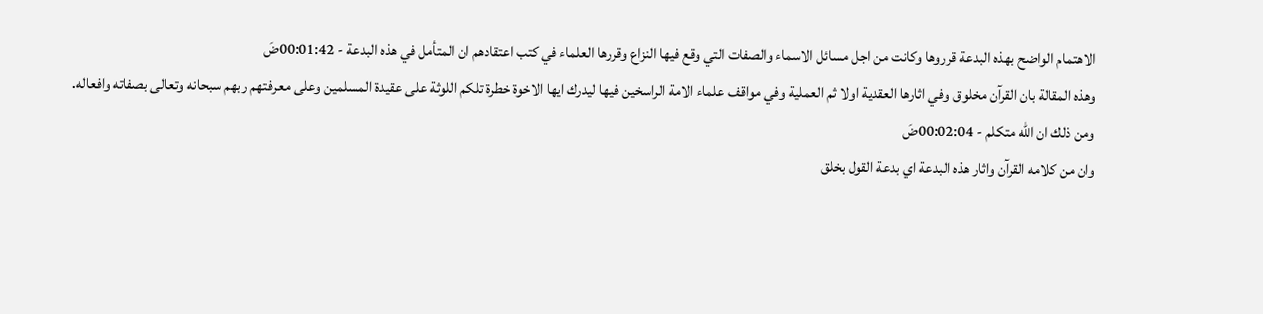الاهتمام الواضح بهذه البدعة قرروها وكانت من اجل مسائل الاسماء والصفات التي وقع فيها النزاع وقررها العلماء في كتب اعتقادهم ان المتأمل في هذه البدعة - 00:01:42ضَ
وهذه المقالة بان القرآن مخلوق وفي اثارها العقدية اولا ثم العملية وفي مواقف علماء الامة الراسخين فيها ليدرك ايها الاخوة خطرة تلكم اللوثة على عقيدة المسلمين وعلى معرفتهم ربهم سبحانه وتعالى بصفاته وافعاله. ومن ذلك ان الله متكلم - 00:02:04ضَ
وان من كلامه القرآن واثار هذه البدعة اي بدعة القول بخلق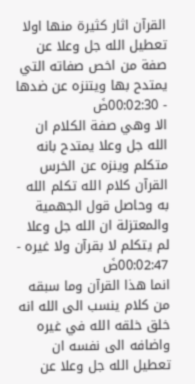القرآن اثار كثيرة منها اولا تعطيل الله جل وعلا عن صفة من اخص صفاته التي يمتدح بها ويتنزه عن ضدها - 00:02:30ضَ
الا وهي صفة الكلام ان الله جل وعلا يمتدح بانه متكلم وينزه عن الخرس القرآن كلام الله تكلم الله به وحاصل قول الجهمية والمعتزلة ان الله جل وعلا لم يتكلم لا بقرآن ولا غيره - 00:02:47ضَ
انما هذا القرآن وما سبقه من كلام ينسب الى الله انه خلق خلقه الله في غيره واضافه الى نفسه ان تعطيل الله جل وعلا عن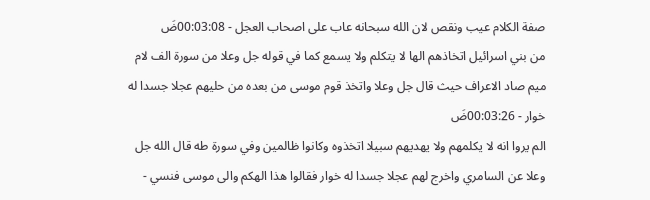صفة الكلام عيب ونقص لان الله سبحانه عاب على اصحاب العجل - 00:03:08ضَ
من بني اسرائيل اتخاذهم الها لا يتكلم ولا يسمع كما في قوله جل وعلا من سورة الف لام ميم صاد الاعراف حيث قال جل وعلا واتخذ قوم موسى من بعده من حليهم عجلا جسدا له خوار - 00:03:26ضَ
الم يروا انه لا يكلمهم ولا يهديهم سبيلا اتخذوه وكانوا ظالمين وفي سورة طه قال الله جل وعلا عن السامري واخرج لهم عجلا جسدا له خوار فقالوا هذا الهكم والى موسى فنسي -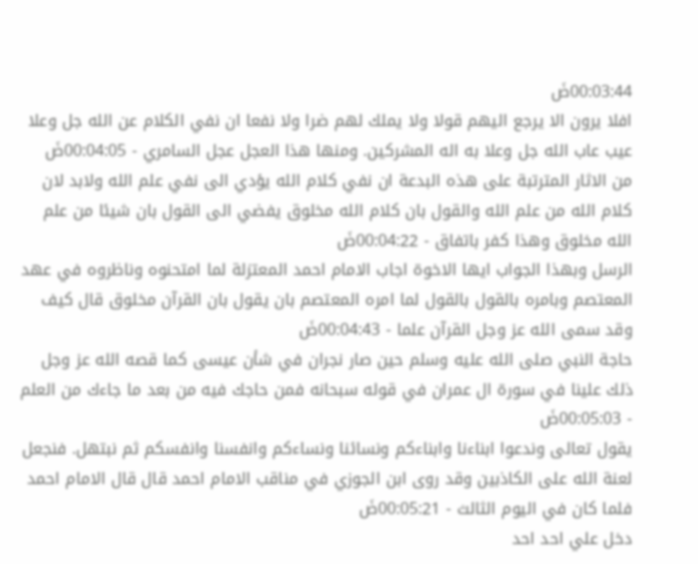00:03:44ضَ
افلا يرون الا يرجع اليهم قولا ولا يملك لهم ضرا ولا نفعا ان نفي الكلام عن الله جل وعلا عيب عاب الله جل وعلا به اله المشركين. ومنها هذا العجل عجل السامري - 00:04:05ضَ
من الاثار المترتبة على هذه البدعة ان نفي كلام الله يؤدي الى نفي علم الله ولابد لان كلام الله من علم الله والقول بان كلام الله مخلوق يفضي الى القول بان شيئا من علم الله مخلوق وهذا كفر باتفاق - 00:04:22ضَ
الرسل وبهذا الجواب ايها الاخوة اجاب الامام احمد المعتزلة لما امتحنوه وناظروه في عهد المعتصم وبامره بالقول بالقول لما امره المعتصم بان يقول بان القرآن مخلوق قال كيف وقد سمى الله عز وجل القرآن علما - 00:04:43ضَ
حاجة النبي صلى الله عليه وسلم حين صار نجران في شأن عيسى كما قصه الله عز وجل ذلك علينا في سورة ال عمران في قوله سبحانه فمن حاجك فيه من بعد ما جاءك من العلم - 00:05:03ضَ
يقول تعالى وندعوا ابناءنا وابناءكم ونسائنا ونساءكم وانفسنا وانفسكم ثم نبتهل. فنجعل لعنة الله على الكاذبين وقد روى ابن الجوزي في مناقب الامام احمد قال قال الامام احمد فلما كان في اليوم الثالث - 00:05:21ضَ
دخل علي احد احد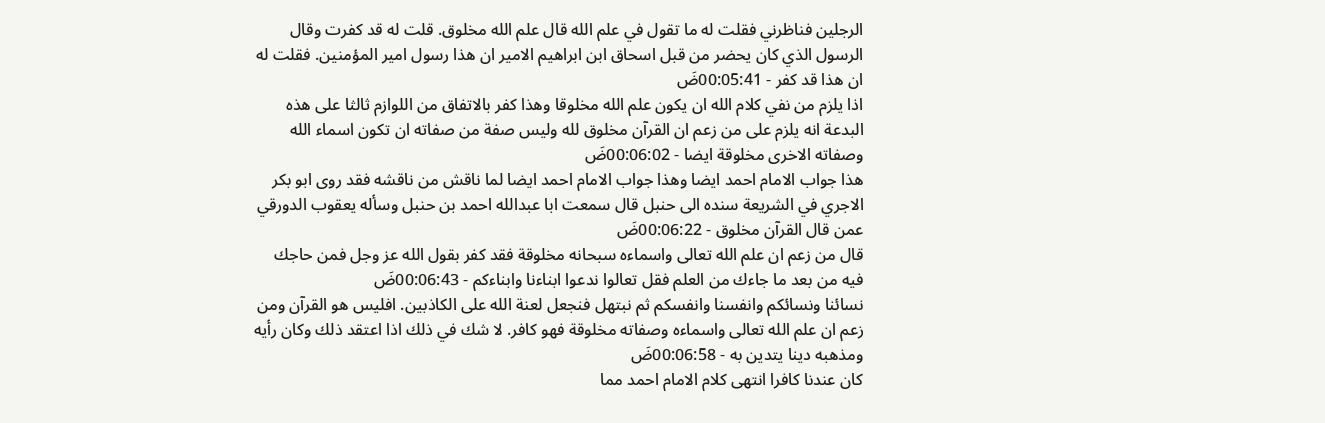الرجلين فناظرني فقلت له ما تقول في علم الله قال علم الله مخلوق. قلت له قد كفرت وقال الرسول الذي كان يحضر من قبل اسحاق ابن ابراهيم الامير ان هذا رسول امير المؤمنين. فقلت له ان هذا قد كفر - 00:05:41ضَ
اذا يلزم من نفي كلام الله ان يكون علم الله مخلوقا وهذا كفر بالاتفاق من اللوازم ثالثا على هذه البدعة انه يلزم على من زعم ان القرآن مخلوق لله وليس صفة من صفاته ان تكون اسماء الله وصفاته الاخرى مخلوقة ايضا - 00:06:02ضَ
هذا جواب الامام احمد ايضا وهذا جواب الامام احمد ايضا لما ناقش من ناقشه فقد روى ابو بكر الاجري في الشريعة سنده الى حنبل قال سمعت ابا عبدالله احمد بن حنبل وسأله يعقوب الدورقي عمن قال القرآن مخلوق - 00:06:22ضَ
قال من زعم ان علم الله تعالى واسماءه سبحانه مخلوقة فقد كفر بقول الله عز وجل فمن حاجك فيه من بعد ما جاءك من العلم فقل تعالوا ندعوا ابناءنا وابناءكم - 00:06:43ضَ
نسائنا ونسائكم وانفسنا وانفسكم ثم نبتهل فنجعل لعنة الله على الكاذبين. افليس هو القرآن ومن زعم ان علم الله تعالى واسماءه وصفاته مخلوقة فهو كافر. لا شك في ذلك اذا اعتقد ذلك وكان رأيه ومذهبه دينا يتدين به - 00:06:58ضَ
كان عندنا كافرا انتهى كلام الامام احمد مما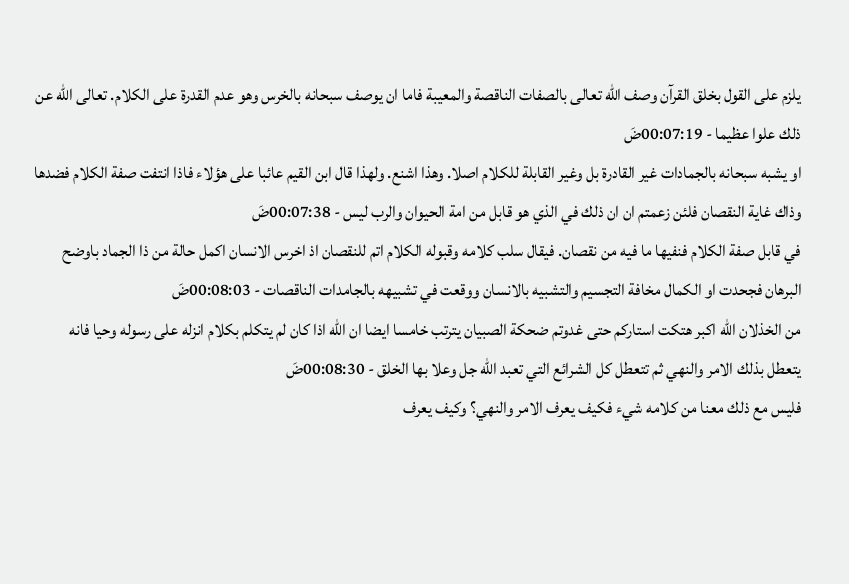يلزم على القول بخلق القرآن وصف الله تعالى بالصفات الناقصة والمعيبة فاما ان يوصف سبحانه بالخرس وهو عدم القدرة على الكلام. تعالى الله عن ذلك علوا عظيما - 00:07:19ضَ
او يشبه سبحانه بالجمادات غير القادرة بل وغير القابلة للكلام اصلا. وهذا اشنع. ولهذا قال ابن القيم عائبا على هؤلاء فاذا انتفت صفة الكلام فضدها وذاك غاية النقصان فلئن زعمتم ان ان ذلك في الذي هو قابل من امة الحيوان والرب ليس - 00:07:38ضَ
في قابل صفة الكلام فنفيها ما فيه من نقصان. فيقال سلب كلامه وقبوله الكلام اتم للنقصان اذ اخرس الانسان اكمل حالة من ذا الجماد باوضح البرهان فجحدت او الكمال مخافة التجسيم والتشبيه بالانسان ووقعت في تشبيهه بالجامدات الناقصات - 00:08:03ضَ
من الخذلان الله اكبر هتكت استاركم حتى غدوتم ضحكة الصبيان يترتب خامسا ايضا ان الله اذا كان لم يتكلم بكلام انزله على رسوله وحيا فانه يتعطل بذلك الامر والنهي ثم تتعطل كل الشرائع التي تعبد الله جل وعلا بها الخلق - 00:08:30ضَ
فليس مع ذلك معنا من كلامه شيء فكيف يعرف الامر والنهي؟ وكيف يعرف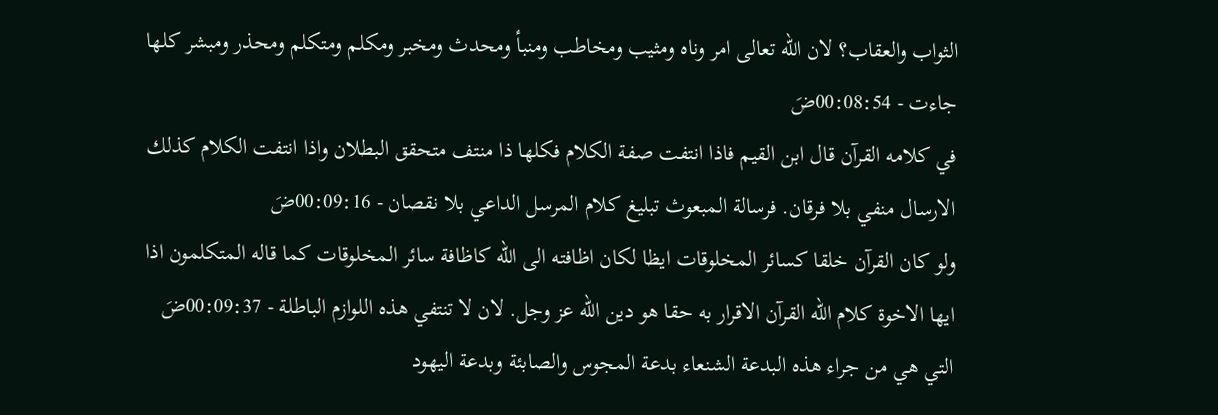الثواب والعقاب؟ لان الله تعالى امر وناه ومثيب ومخاطب ومنبأ ومحدث ومخبر ومكلم ومتكلم ومحذر ومبشر كلها جاءت - 00:08:54ضَ
في كلامه القرآن قال ابن القيم فاذا انتفت صفة الكلام فكلها ذا منتف متحقق البطلان واذا انتفت الكلام كذلك الارسال منفي بلا فرقان. فرسالة المبعوث تبليغ كلام المرسل الداعي بلا نقصان - 00:09:16ضَ
ولو كان القرآن خلقا كسائر المخلوقات ايظا لكان اظافته الى الله كاظافة سائر المخلوقات كما قاله المتكلمون اذا ايها الاخوة كلام الله القرآن الاقرار به حقا هو دين الله عز وجل. لان لا تنتفي هذه اللوازم الباطلة - 00:09:37ضَ
التي هي من جراء هذه البدعة الشنعاء بدعة المجوس والصابئة وبدعة اليهود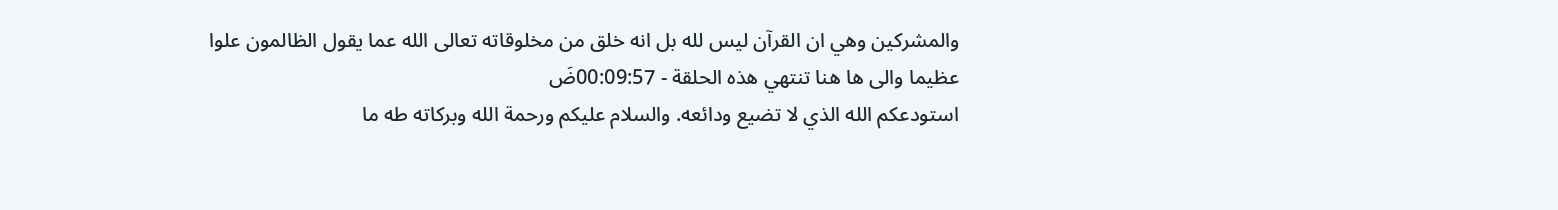والمشركين وهي ان القرآن ليس لله بل انه خلق من مخلوقاته تعالى الله عما يقول الظالمون علوا عظيما والى ها هنا تنتهي هذه الحلقة - 00:09:57ضَ
استودعكم الله الذي لا تضيع ودائعه. والسلام عليكم ورحمة الله وبركاته طه ما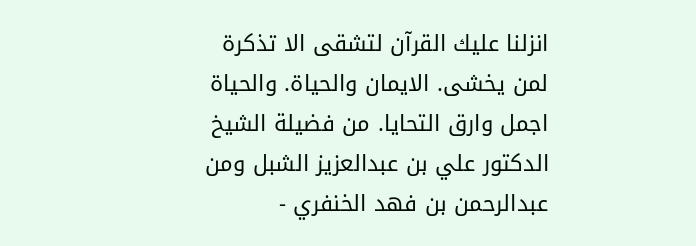انزلنا عليك القرآن لتشقى الا تذكرة لمن يخشى. الايمان والحياة. والحياة اجمل وارق التحايا. من فضيلة الشيخ الدكتور علي بن عبدالعزيز الشبل ومن عبدالرحمن بن فهد الخنفري -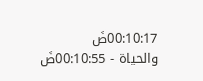00:10:17ضَ
والحياة - 00:10:55ضَ